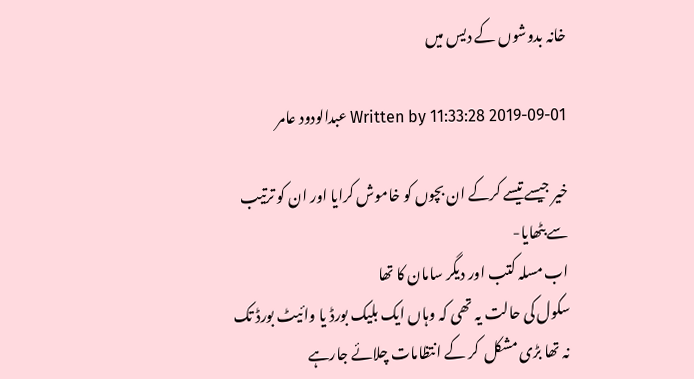خانہ بدوشوں کے دیس میں

2019-09-01 11:33:28 Written by عبدالودود عامر

خیر جیسے تیسے کرکے ان بچوں کو خاموش کرایا اور ان کو ترتیب سے بٹھایا-
اب مسلہ کتب اور دیگر سامان کا تھا
سکول کی حالت یہ تھی کہ وہاں ایک بلیک بورڈ یا وائیٹ بورڈ تک نہ تھا بڑی مشکل  کر کے انتظامات چلائے جارہے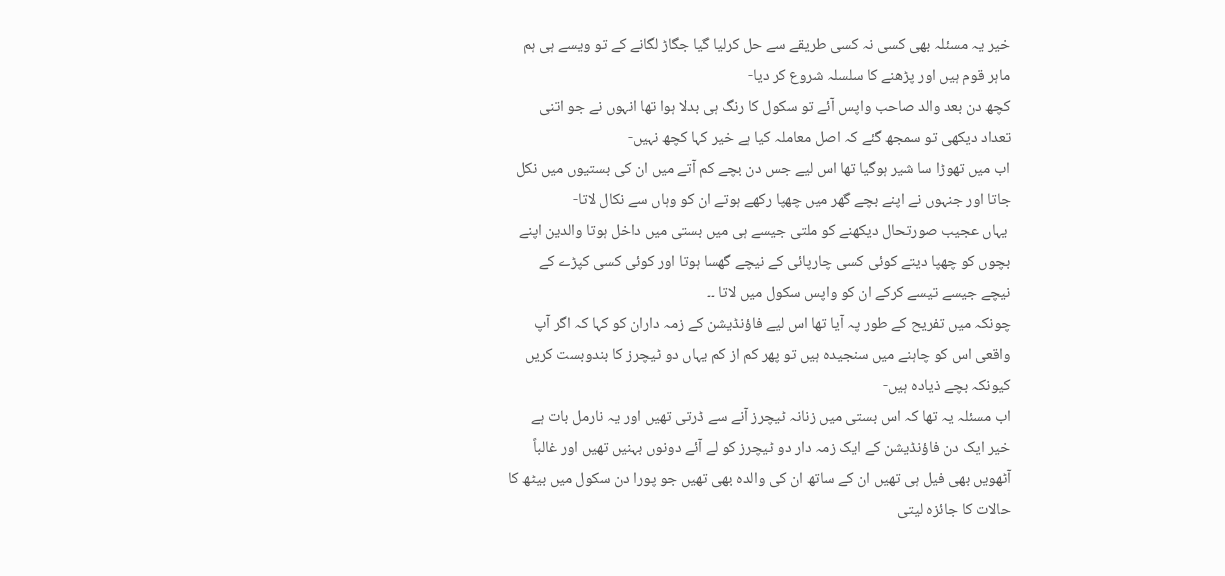خیر یہ مسئلہ بھی کسی نہ کسی طریقے سے حل کرلیا گیا جگاڑ لگانے کے تو ویسے ہی ہم ماہر قوم ہیں اور پڑھنے کا سلسلہ شروع کر دیا-
کچھ دن بعد والد صاحب واپس آئے تو سکول کا رنگ ہی بدلا ہوا تھا انہوں نے جو اتنی تعداد دیکھی تو سمجھ گئے کہ اصل معاملہ کیا ہے خیر کہا کچھ نہیں-
اب میں تھوڑا سا شیر ہوگیا تھا اس لیے جس دن بچے کم آتے میں ان کی بستیوں میں نکل جاتا اور جنہوں نے اپنے بچے گھر میں چھپا رکھے ہوتے ان کو وہاں سے نکال لاتا-
 یہاں عجیب صورتحال دیکھنے کو ملتی جیسے ہی میں بستی میں داخل ہوتا والدین اپنے بچوں کو چھپا دیتے کوئی کسی چارپائی کے نیچے گھسا ہوتا اور کوئی کسی کپڑے کے نیچے جیسے تیسے کرکے ان کو واپس سکول میں لاتا ۔۔
چونکہ میں تفریح کے طور پہ آیا تھا اس لیے فاؤنڈیشن کے زمہ داران کو کہا کہ اگر آپ واقعی اس کو چاہنے میں سنجیدہ ہیں تو پھر کم از کم یہاں دو ٹیچرز کا بندوبست کریں کیونکہ بچے ذیادہ ہیں-
اب مسئلہ یہ تھا کہ اس بستی میں زنانہ ٹیچرز آنے سے ڈرتی تھیں اور یہ نارمل بات ہے خیر ایک دن فاؤنڈیشن کے ایک زمہ دار دو ٹیچرز کو لے آئے دونوں بہنیں تھیں اور غالباً آٹھویں بھی فیل ہی تھیں ان کے ساتھ ان کی والدہ بھی تھیں جو پورا دن سکول میں بیٹھ کا حالات کا جائزہ لیتی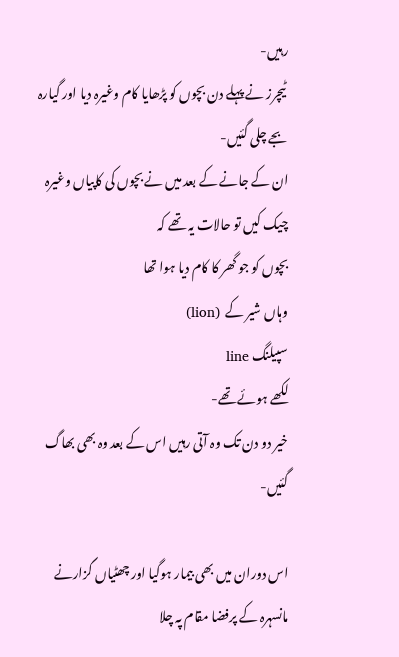رہیں-
 ٹیچرز نے پہلے دن بچوں کو پڑھایا کام وغیرہ دیا اور گیارہ بجے چلی گئیں-
ان کے جانے کے بعد میں نے بچوں کی کاپیاں وغیرہ چیک کیں تو حالات یہ تھے کہ
بچوں کو جو گھر کا کام دیا ہوا تھا
وہاں شیر کے  (lion)
سپیلنگ line
لکھے ہوئے تھے-
خیر دو دن تک وہ آتی رہیں اس کے بعد وہ بھی بھاگ گئیں-

اس دوران میں بھی بیمار ہوگیا اور چھٹیاں گزارنے مانسہرہ کے پرفضا مقام پہ چلا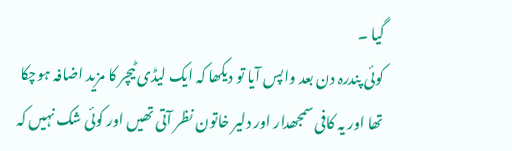گیا ۔
کوئی پندرہ دن بعد واپس آیا تو دیکھا کہ ایک لیڈی ٹیچر کا مزید اضافہ ہوچکا تھا اور یہ کافی سمجھدار اور دلیر خاتون نظر آتی تھیں اور کوئی شک نہیں کہ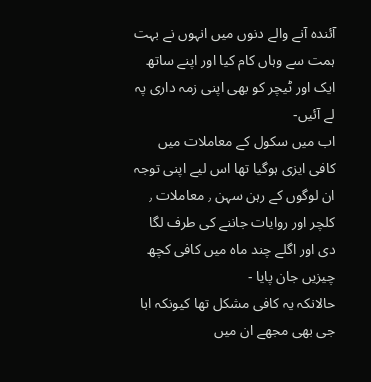آئندہ آنے والے دنوں میں انہوں نے بہت ہمت سے وہاں کام کیا اور اپنے ساتھ ایک اور ٹیچر کو بھی اپنی زمہ داری پہ لے آئیں-
اب میں سکول کے معاملات میں کافی ایزی ہوگیا تھا اس لیے اپنی توجہ ان لوگوں کے رہن سہن ٫ معاملات ٫ کلچر اور روایات جاننے کی طرف لگا دی اور اگلے چند ماہ میں کافی کچھ چیزیں جان پایا -
حالانکہ یہ کافی مشکل تھا کیونکہ ابا جی بھی مجھے ان میں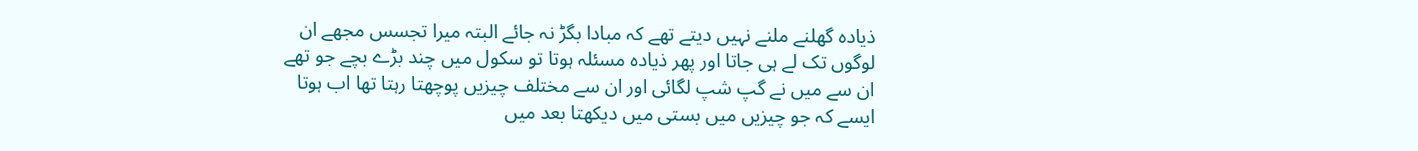ذیادہ گھلنے ملنے نہیں دیتے تھے کہ مبادا بگڑ نہ جائے البتہ میرا تجسس مجھے ان لوگوں تک لے ہی جاتا اور پھر ذیادہ مسئلہ ہوتا تو سکول میں چند بڑے بچے جو تھے ان سے میں نے گپ شپ لگائی اور ان سے مختلف چیزیں پوچھتا رہتا تھا اب ہوتا ایسے کہ جو چیزیں میں بستی میں دیکھتا بعد میں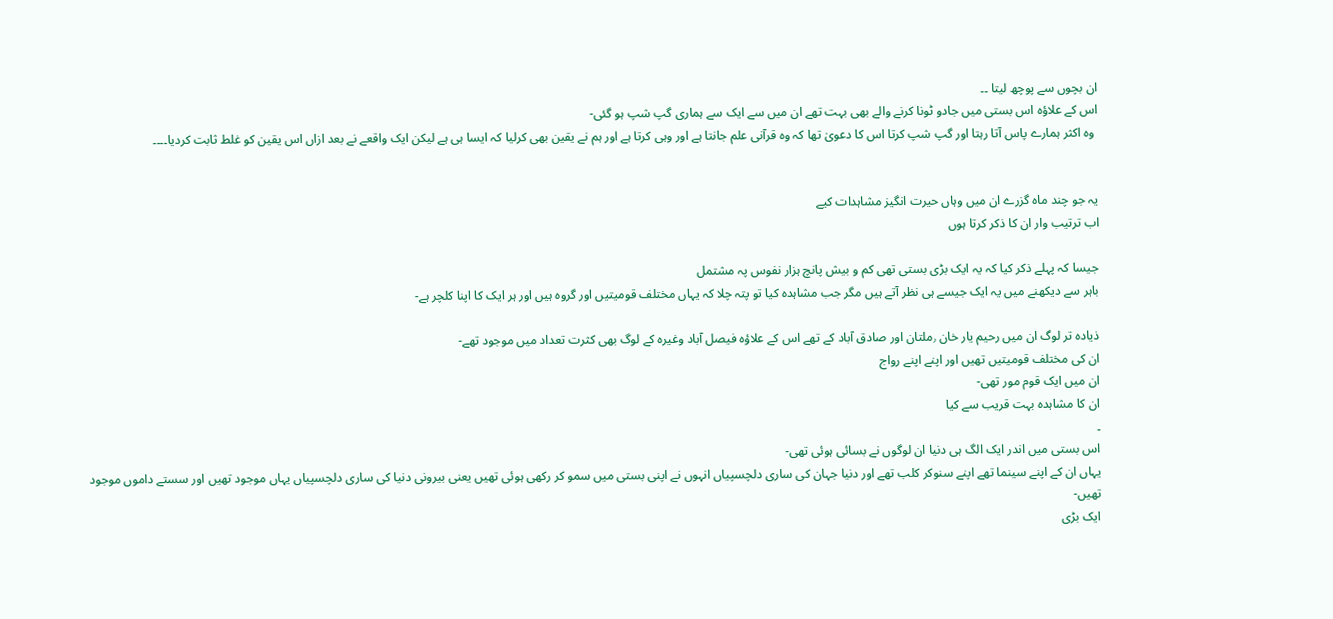ان بچوں سے پوچھ لیتا ۔۔
اس کے علاؤہ اس بستی میں جادو ٹونا کرنے والے بھی بہت تھے ان میں سے ایک سے ہماری گپ شپ ہو گئی-
 وہ اکثر ہمارے پاس آتا رہتا اور گپ شپ کرتا اس کا دعویٰ تھا کہ وہ قرآنی علم جانتا ہے اور وہی کرتا ہے اور ہم نے یقین بھی کرلیا کہ ایسا ہی ہے لیکن ایک واقعے نے بعد ازاں اس یقین کو غلط ثابت کردیا۔۔۔۔


یہ جو چند ماہ گزرے ان میں وہاں حیرت انگیز مشاہدات کیے
اب ترتیب وار ان کا ذکر کرتا ہوں

جیسا کہ پہلے ذکر کیا کہ یہ ایک بڑی بستی تھی کم و بیش پانچ ہزار نفوس پہ مشتمل
باہر سے دیکھنے میں یہ ایک جیسے ہی نظر آتے ہیں مگر جب مشاہدہ کیا تو پتہ چلا کہ یہاں مختلف قومیتیں اور گروہ ہیں اور ہر ایک کا اپنا کلچر ہے-

ذیادہ تر لوگ ان میں رحیم یار خان ٫ملتان اور صادق آباد کے تھے اس کے علاؤہ فیصل آباد وغیرہ کے لوگ بھی کثرت تعداد میں موجود تھے-
ان کی مختلف قومیتیں تھیں اور اپنے اپنے رواج
ان میں ایک قوم مور تھی-
ان کا مشاہدہ بہت قریب سے کیا
۔
اس بستی میں اندر ایک الگ ہی دنیا ان لوگوں نے بسائی ہوئی تھی-
یہاں ان کے اپنے سینما تھے اپنے سنوکر کلب تھے اور دنیا جہان کی ساری دلچسپیاں انہوں نے اپنی بستی میں سمو کر رکھی ہوئی تھیں یعنی بیرونی دنیا کی ساری دلچسپیاں یہاں موجود تھیں اور سستے داموں موجود تھیں-
ایک بڑی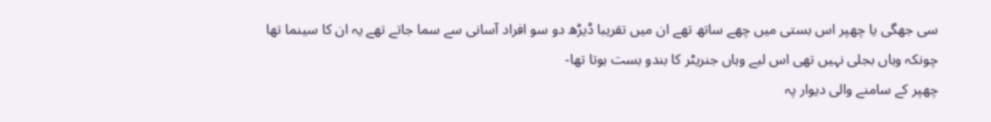سی جھگی یا چھپر اس بستی میں چھے ساتھ تھے ان میں تقریبا ڈیڑھ دو سو افراد آسانی سے سما جاتے تھے یہ ان کا سینما تھا
چونکہ وہاں بجلی نہیں تھی اس لیے وہاں جنریٹر کا بندو بست ہوتا تھا-
چھپر کے سامنے والی دیوار پہ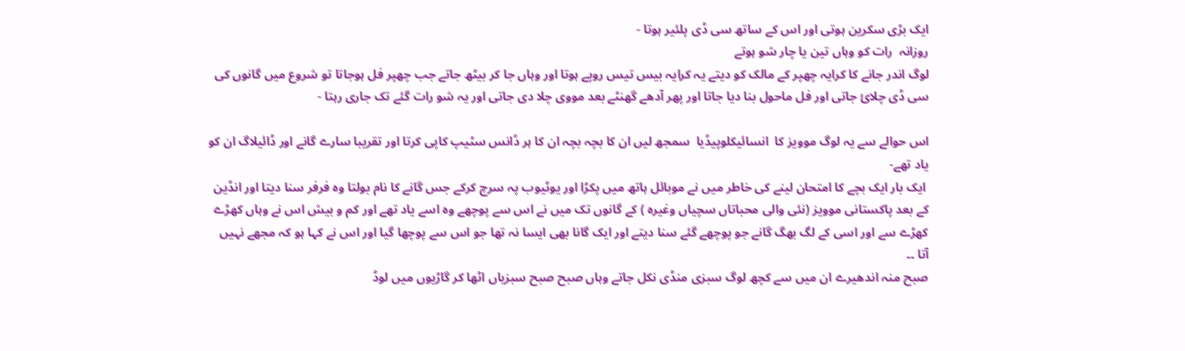ایک بڑی سکرین ہوتی اور اس کے ساتھ سی ڈی پلئیر ہوتا -
روزانہ  رات کو وہاں تین یا چار شو ہوتے
لوگ اندر جانے کا کرایہ چھپر کے مالک کو دیتے یہ کرایہ بیس تیس روپے ہوتا اور وہاں جا کر بیٹھ جاتے جب چھپر فل ہوجاتا تو شروع میں گانوں کی سی ڈی چلائ جاتی اور فل ماحول بنا دیا جاتا اور پھر آدھے گھنٹے بعد مووی چلا دی جاتی اور یہ شو رات گئے تک جاری رہتا -

اس حوالے سے یہ لوگ موویز کا  انسائیکلوپیڈیا  سمجھ لیں ان کا بچہ بچہ ان کا ہر ڈانس سٹیپ کاپی کرتا اور تقریبا سارے گانے اور ڈائیلاگ ان کو یاد تھے-
 ایک بار ایک بچے کا امتحان لینے کی خاطر میں نے موبائل ہاتھ میں پکڑا اور یوٹیوب پہ سرچ کرکے جس گانے کا نام بولتا وہ فرفر سنا دیتا اور انڈین کے بعد پاکستانی موویز (نئی والی محباتاں سچیاں وغیرہ ) کے گانوں تک میں نے اس سے پوچھے وہ اسے یاد تھے اور کم و بیش اس نے وہاں کھڑے کھڑے سے اور اسی کے لگ بھگ گانے جو پوچھے گئے سنا دیتے اور ایک گانا بھی ایسا نہ تھا جو اس سے پوچھا گیا اور اس نے کہا ہو کہ مجھے نہیں آتا ۔۔
صبح منہ اندھیرے ان میں سے کچھ لوگ سبزی منڈی نکل جاتے وہاں صبح صبح سبزیاں اٹھا کر گاڑیوں میں لوڈ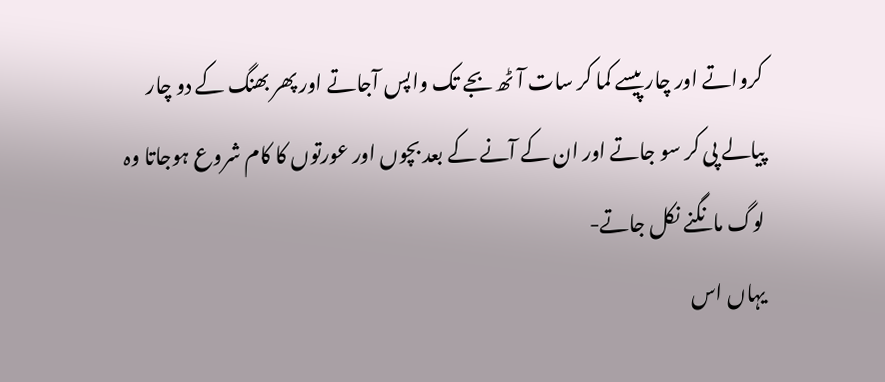کرواتے اور چار پیسے کما کر سات آٹھ بجے تک واپس آجاتے اور پھر بھنگ کے دو چار پیالے پی کر سو جاتے اور ان کے آنے کے بعد بچوں اور عورتوں کا کام شروع ہوجاتا وہ لوگ مانگنے نکل جاتے-
یہاں اس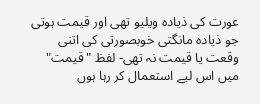عورت کی ذیادہ ویلیو تھی اور قیمت ہوتی جو ذیادہ مانگتی خوبصورتی کی اتنی وقعت یا قیمت نہ تھی- لفظ "قیمت" میں اس لیے استعمال کر رہا ہوں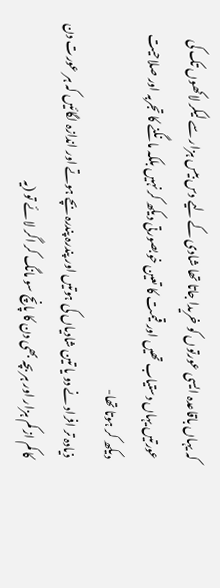کہ یہاں باقاعدہ ایسی عورتوں کو خریدا جاتا تھا شادی کے لیے دس بیس ہزار سے لیکر لاکھوں تک کی عورتیں یہاں دستیاب تھیں اور قیمت کا تعین خوبصورتی دیکھ کر نہیں بلکہ مانگنے کا تجربہ اور صلاحیت دیکھ کر ہوتا تھا-
 ذیادہ تر افراد نے دو یا تین شادیاں کی ہوتیں اور پندرہ پندرہ بچے ہوتے اور اندازہ لگائیں کہ ہر عورت دن کا کم از کم ہزار اور ہر بچہ بھی دن کا پانچ سو مانگ کر اگر لائے تو (یہ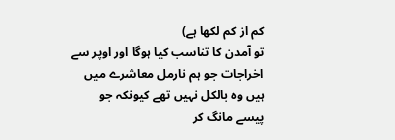کم از کم لکھا ہے)
تو آمدن کا تناسب کیا ہوگا اور اوپر سے اخراجات جو ہم نارمل معاشرے میں ہیں وہ بالکل نہیں تھے کیونکہ جو پیسے مانگ کر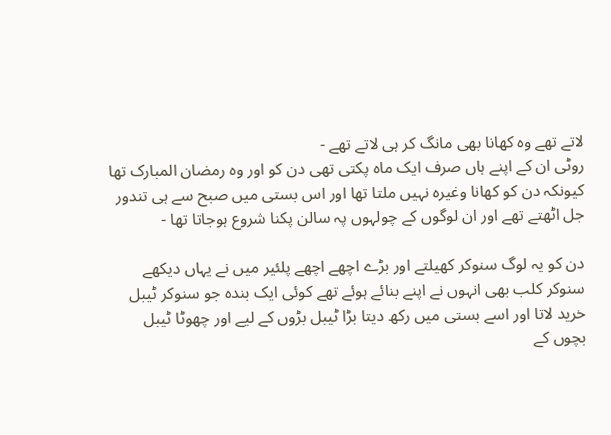لاتے تھے وہ کھانا بھی مانگ کر ہی لاتے تھے -
روٹی ان کے اپنے ہاں صرف ایک ماہ پکتی تھی دن کو اور وہ رمضان المبارک تھا کیونکہ دن کو کھانا وغیرہ نہیں ملتا تھا اور اس بستی میں صبح سے ہی تندور جل اٹھتے تھے اور ان لوگوں کے چولہوں پہ سالن پکنا شروع ہوجاتا تھا -

دن کو یہ لوگ سنوکر کھیلتے اور بڑے اچھے اچھے پلئیر میں نے یہاں دیکھے سنوکر کلب بھی انہوں نے اپنے بنائے ہوئے تھے کوئی ایک بندہ جو سنوکر ٹیبل خرید لاتا اور اسے بستی میں رکھ دیتا بڑا ٹیبل بڑوں کے لیے اور چھوٹا ٹیبل بچوں کے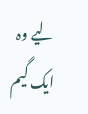لیے وہ ایک گیم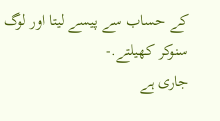کے حساب سے پیسے لیتا اور لوگ سنوکر کھیلتے.-
جاری ہے